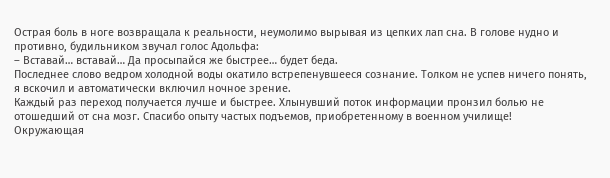Острая боль в ноге возвращала к реальности, неумолимо вырывая из цепких лап сна. В голове нудно и противно, будильником звучал голос Адольфа:
– Вставай… вставай… Да просыпайся же быстрее… будет беда.
Последнее слово ведром холодной воды окатило встрепенувшееся сознание. Толком не успев ничего понять, я вскочил и автоматически включил ночное зрение.
Каждый раз переход получается лучше и быстрее. Хлынувший поток информации пронзил болью не отошедший от сна мозг. Спасибо опыту частых подъемов, приобретенному в военном училище!
Окружающая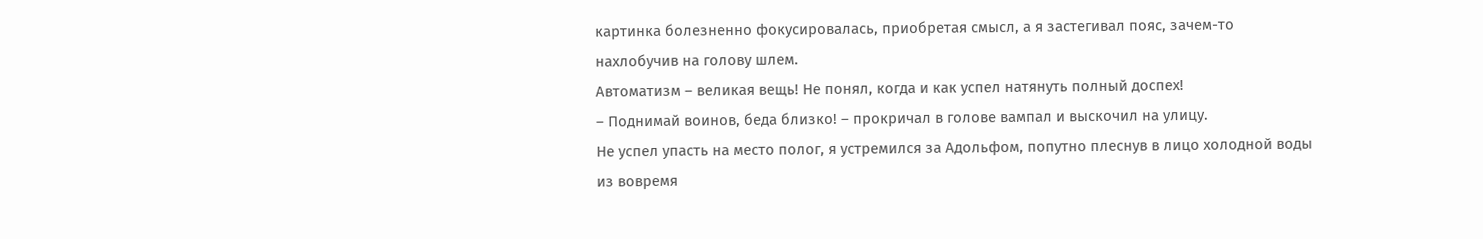картинка болезненно фокусировалась, приобретая смысл, а я застегивал пояс, зачем-то нахлобучив на голову шлем.
Автоматизм – великая вещь! Не понял, когда и как успел натянуть полный доспех!
– Поднимай воинов, беда близко! – прокричал в голове вампал и выскочил на улицу.
Не успел упасть на место полог, я устремился за Адольфом, попутно плеснув в лицо холодной воды из вовремя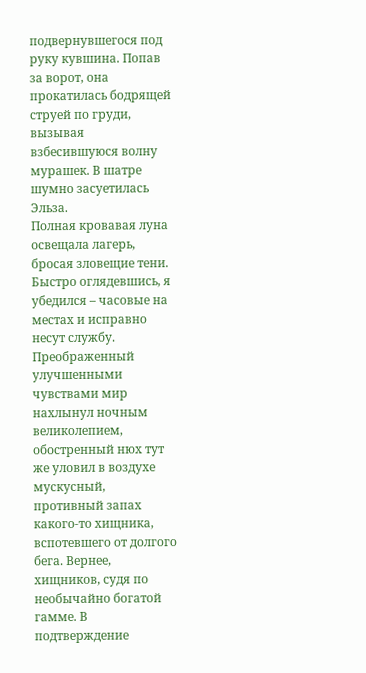подвернувшегося под руку кувшина. Попав за ворот, она прокатилась бодрящей струей по груди, вызывая взбесившуюся волну мурашек. В шатре шумно засуетилась Эльза.
Полная кровавая луна освещала лагерь, бросая зловещие тени. Быстро оглядевшись, я убедился – часовые на местах и исправно несут службу. Преображенный улучшенными чувствами мир нахлынул ночным великолепием, обостренный нюх тут же уловил в воздухе мускусный, противный запах какого-то хищника, вспотевшего от долгого бега. Вернее, хищников, судя по необычайно богатой гамме. В подтверждение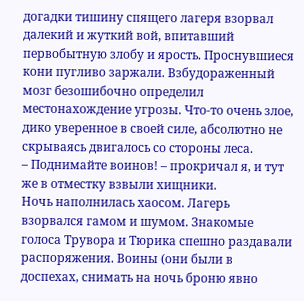догадки тишину спящего лагеря взорвал далекий и жуткий вой, впитавший первобытную злобу и ярость. Проснувшиеся кони пугливо заржали. Взбудораженный мозг безошибочно определил местонахождение угрозы. Что-то очень злое, дико уверенное в своей силе, абсолютно не скрываясь двигалось со стороны леса.
– Поднимайте воинов! – прокричал я, и тут же в отместку взвыли хищники.
Ночь наполнилась хаосом. Лагерь взорвался гамом и шумом. Знакомые голоса Трувора и Тюрика спешно раздавали распоряжения. Воины (они были в доспехах, снимать на ночь броню явно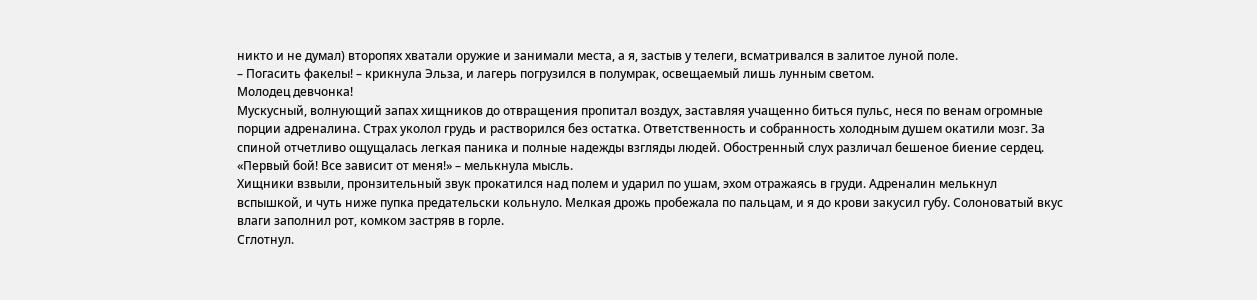никто и не думал) второпях хватали оружие и занимали места, а я, застыв у телеги, всматривался в залитое луной поле.
– Погасить факелы! – крикнула Эльза, и лагерь погрузился в полумрак, освещаемый лишь лунным светом.
Молодец девчонка!
Мускусный, волнующий запах хищников до отвращения пропитал воздух, заставляя учащенно биться пульс, неся по венам огромные порции адреналина. Страх уколол грудь и растворился без остатка. Ответственность и собранность холодным душем окатили мозг. За спиной отчетливо ощущалась легкая паника и полные надежды взгляды людей. Обостренный слух различал бешеное биение сердец.
«Первый бой! Все зависит от меня!» – мелькнула мысль.
Хищники взвыли, пронзительный звук прокатился над полем и ударил по ушам, эхом отражаясь в груди. Адреналин мелькнул вспышкой, и чуть ниже пупка предательски кольнуло. Мелкая дрожь пробежала по пальцам, и я до крови закусил губу. Солоноватый вкус влаги заполнил рот, комком застряв в горле.
Сглотнул.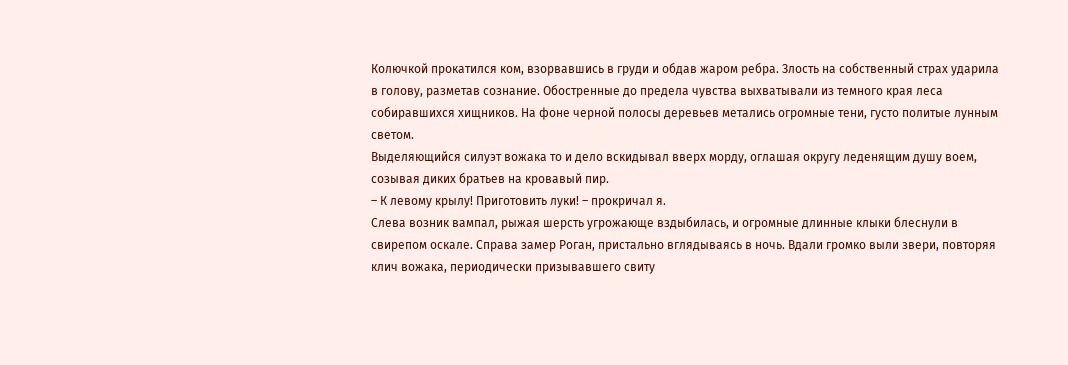Колючкой прокатился ком, взорвавшись в груди и обдав жаром ребра. Злость на собственный страх ударила в голову, разметав сознание. Обостренные до предела чувства выхватывали из темного края леса собиравшихся хищников. На фоне черной полосы деревьев метались огромные тени, густо политые лунным светом.
Выделяющийся силуэт вожака то и дело вскидывал вверх морду, оглашая округу леденящим душу воем, созывая диких братьев на кровавый пир.
– К левому крылу! Приготовить луки! – прокричал я.
Слева возник вампал, рыжая шерсть угрожающе вздыбилась, и огромные длинные клыки блеснули в свирепом оскале. Справа замер Роган, пристально вглядываясь в ночь. Вдали громко выли звери, повторяя клич вожака, периодически призывавшего свиту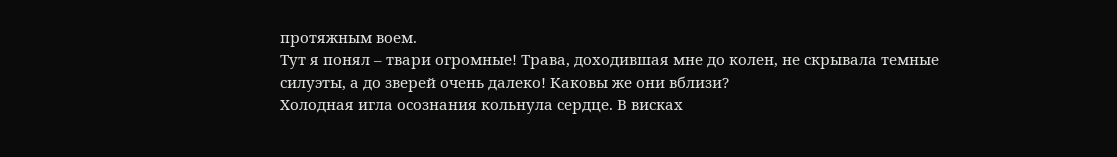протяжным воем.
Тут я понял – твари огромные! Трава, доходившая мне до колен, не скрывала темные силуэты, а до зверей очень далеко! Каковы же они вблизи?
Холодная игла осознания кольнула сердце. В висках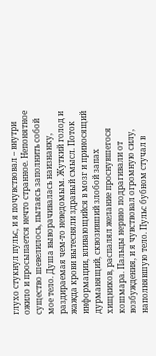глухо стукнул пульс, и я почувствовал – внутри ожило и просыпается нечто странное. Непонятное существо шевелилось, пытаясь заполнить собой мое тело. Душа выворачивалась наизнанку, раздираемая чем-то неведомым. Жуткий голод и жажда крови вытесняли здравый смысл. Поток информации, вливающийся в мозг и приносящий дурманящий, сквозивший злобой запах хищников, распалял желание проснувшегося кошмара. Пальцы нервно подрагивали от возбуждения, и я чувствовал огромную силу, наполнявшую тело. Пульс бубном стучал в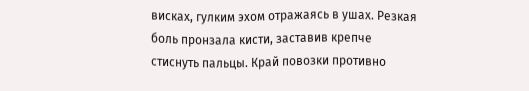висках, гулким эхом отражаясь в ушах. Резкая боль пронзала кисти, заставив крепче стиснуть пальцы. Край повозки противно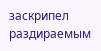заскрипел раздираемым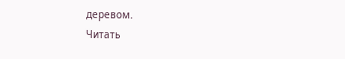деревом.
Читать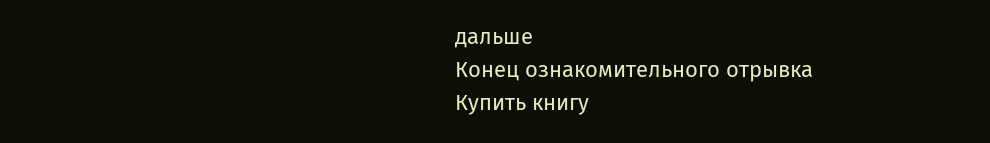дальше
Конец ознакомительного отрывка
Купить книгу